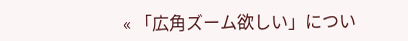« 「広角ズーム欲しい」につい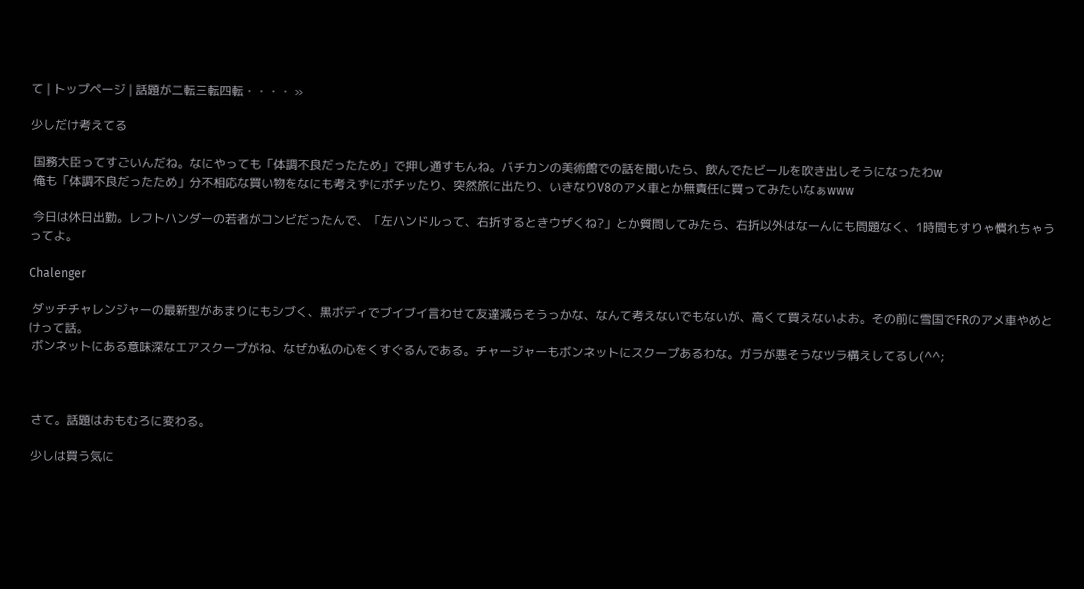て | トップページ | 話題が二転三転四転・・・・ »

少しだけ考えてる

 国務大臣ってすごいんだね。なにやっても「体調不良だったため」で押し通すもんね。バチカンの美術館での話を聞いたら、飲んでたビールを吹き出しそうになったわw
 俺も「体調不良だったため」分不相応な買い物をなにも考えずにポチッたり、突然旅に出たり、いきなりV8のアメ車とか無責任に買ってみたいなぁwww

 今日は休日出勤。レフトハンダーの若者がコンビだったんで、「左ハンドルって、右折するときウザくね?」とか質問してみたら、右折以外はなーんにも問題なく、1時間もすりゃ慣れちゃうってよ。

Chalenger

 ダッチチャレンジャーの最新型があまりにもシブく、黒ボディでブイブイ言わせて友達減らそうっかな、なんて考えないでもないが、高くて買えないよお。その前に雪国でFRのアメ車やめとけって話。
 ボンネットにある意味深なエアスクープがね、なぜか私の心をくすぐるんである。チャージャーもボンネットにスクープあるわな。ガラが悪そうなツラ構えしてるし(^^;



 さて。話題はおもむろに変わる。

 少しは買う気に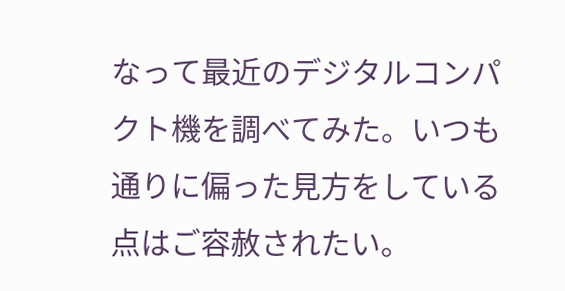なって最近のデジタルコンパクト機を調べてみた。いつも通りに偏った見方をしている点はご容赦されたい。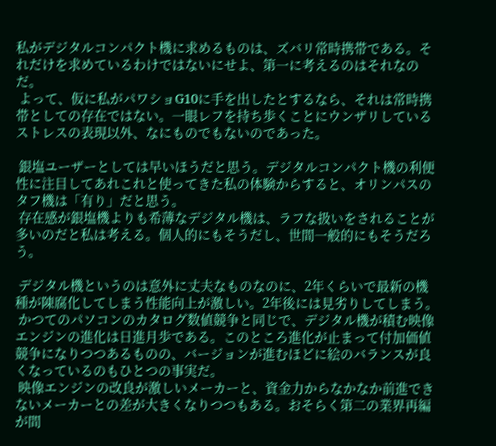私がデジタルコンパクト機に求めるものは、ズバリ常時携帯である。それだけを求めているわけではないにせよ、第一に考えるのはそれなのだ。
 よって、仮に私がパワショG10に手を出したとするなら、それは常時携帯としての存在ではない。一眼レフを持ち歩くことにウンザリしているストレスの表現以外、なにものでもないのであった。

 銀塩ユーザーとしては早いほうだと思う。デジタルコンパクト機の利便性に注目してあれこれと使ってきた私の体験からすると、オリンパスのタフ機は「有り」だと思う。
 存在感が銀塩機よりも希薄なデジタル機は、ラフな扱いをされることが多いのだと私は考える。個人的にもそうだし、世間一般的にもそうだろう。

 デジタル機というのは意外に丈夫なものなのに、2年くらいで最新の機種が陳腐化してしまう性能向上が激しい。2年後には見劣りしてしまう。
 かつてのパソコンのカタログ数値競争と同じで、デジタル機が積む映像エンジンの進化は日進月歩である。このところ進化が止まって付加価値競争になりつつあるものの、バージョンが進むほどに絵のバランスが良くなっているのもひとつの事実だ。
 映像エンジンの改良が激しいメーカーと、資金力からなかなか前進できないメーカーとの差が大きくなりつつもある。おそらく第二の業界再編が間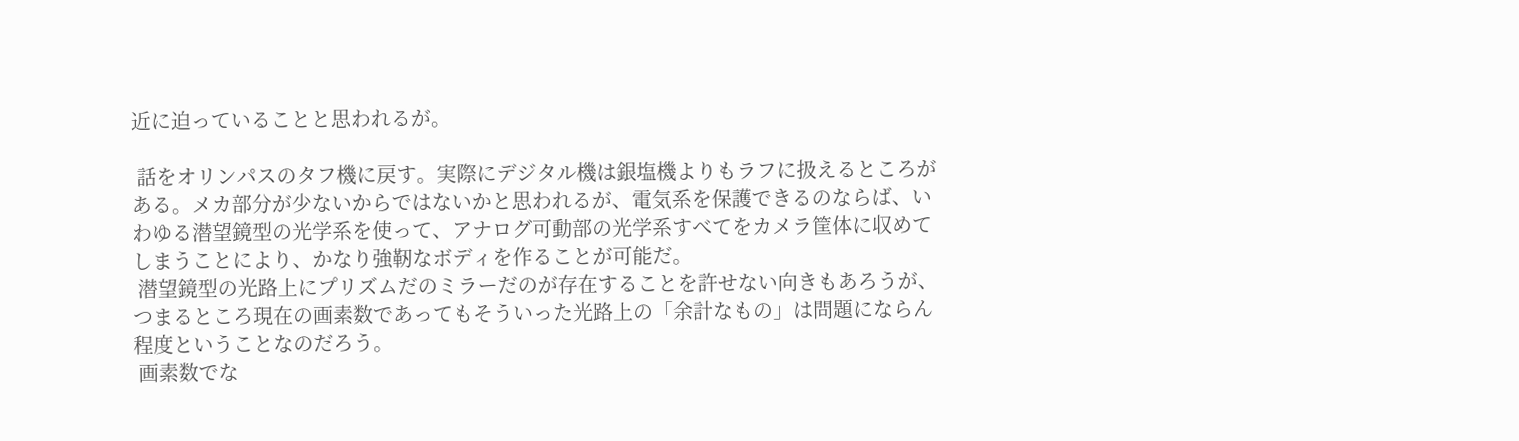近に迫っていることと思われるが。

 話をオリンパスのタフ機に戻す。実際にデジタル機は銀塩機よりもラフに扱えるところがある。メカ部分が少ないからではないかと思われるが、電気系を保護できるのならば、いわゆる潜望鏡型の光学系を使って、アナログ可動部の光学系すべてをカメラ筐体に収めてしまうことにより、かなり強靭なボディを作ることが可能だ。
 潜望鏡型の光路上にプリズムだのミラーだのが存在することを許せない向きもあろうが、つまるところ現在の画素数であってもそういった光路上の「余計なもの」は問題にならん程度ということなのだろう。
 画素数でな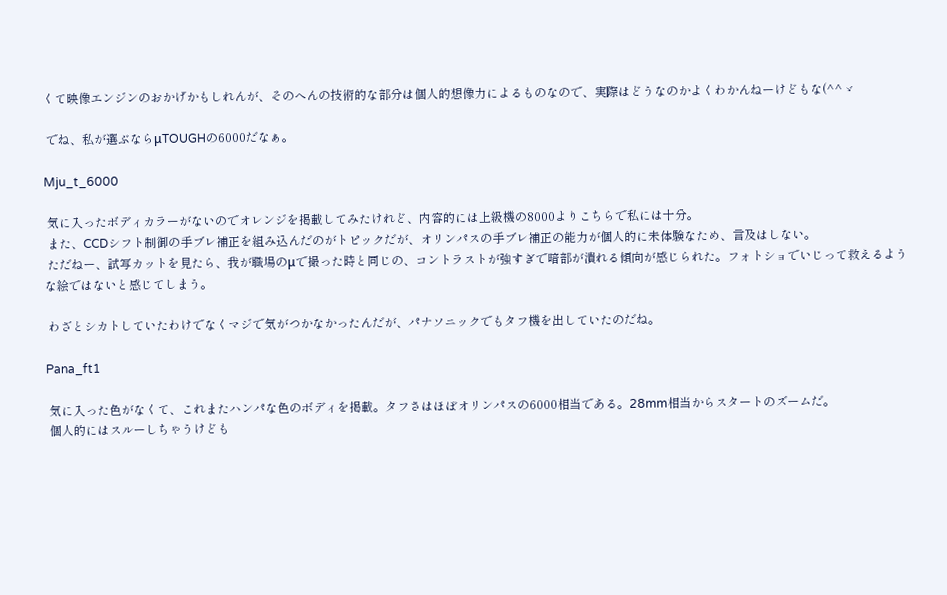くて映像エンジンのおかげかもしれんが、そのへんの技術的な部分は個人的想像力によるものなので、実際はどうなのかよくわかんねーけどもな(^^ゞ

 でね、私が選ぶならμTOUGHの6000だなぁ。

Mju_t_6000

 気に入ったボディカラーがないのでオレンジを掲載してみたけれど、内容的には上級機の8000よりこちらで私には十分。
 また、CCDシフト制御の手ブレ補正を組み込んだのがトピックだが、オリンパスの手ブレ補正の能力が個人的に未体験なため、言及はしない。
 ただねー、試写カットを見たら、我が職場のμで撮った時と同じの、コントラストが強すぎで暗部が潰れる傾向が感じられた。フォトショでいじって救えるような絵ではないと感じてしまう。

 わざとシカトしていたわけでなくマジで気がつかなかったんだが、パナソニックでもタフ機を出していたのだね。

Pana_ft1

 気に入った色がなくて、これまたハンパな色のボディを掲載。タフさはほぼオリンパスの6000相当である。28mm相当からスタートのズームだ。
 個人的にはスルーしちゃうけども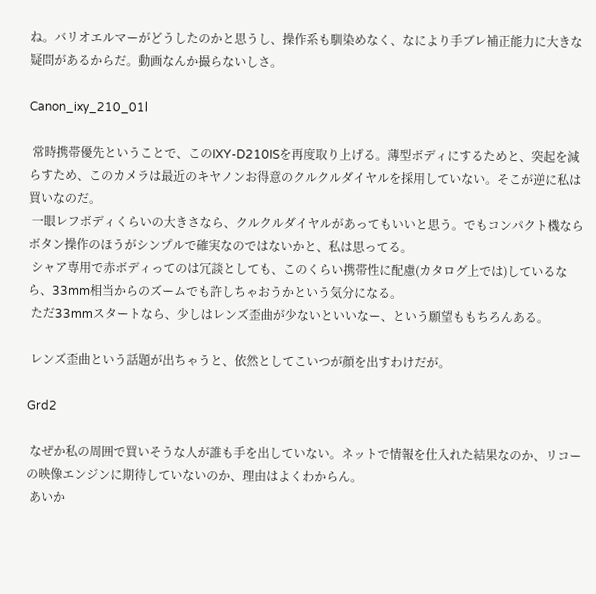ね。バリオエルマーがどうしたのかと思うし、操作系も馴染めなく、なにより手ブレ補正能力に大きな疑問があるからだ。動画なんか撮らないしさ。

Canon_ixy_210_01l

 常時携帯優先ということで、このIXY-D210ISを再度取り上げる。薄型ボディにするためと、突起を減らすため、このカメラは最近のキヤノンお得意のクルクルダイヤルを採用していない。そこが逆に私は買いなのだ。
 一眼レフボディくらいの大きさなら、クルクルダイヤルがあってもいいと思う。でもコンパクト機ならボタン操作のほうがシンプルで確実なのではないかと、私は思ってる。
 シャア専用で赤ボディってのは冗談としても、このくらい携帯性に配慮(カタログ上では)しているなら、33mm相当からのズームでも許しちゃおうかという気分になる。
 ただ33mmスタートなら、少しはレンズ歪曲が少ないといいなー、という願望ももちろんある。

 レンズ歪曲という話題が出ちゃうと、依然としてこいつが顔を出すわけだが。

Grd2

 なぜか私の周囲で買いそうな人が誰も手を出していない。ネットで情報を仕入れた結果なのか、リコーの映像エンジンに期待していないのか、理由はよくわからん。
 あいか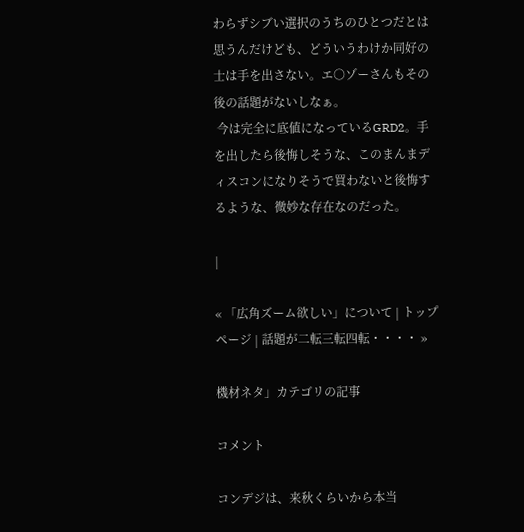わらずシブい選択のうちのひとつだとは思うんだけども、どういうわけか同好の士は手を出さない。エ○ゾーさんもその後の話題がないしなぁ。
 今は完全に底値になっているGRD2。手を出したら後悔しそうな、このまんまディスコンになりそうで買わないと後悔するような、微妙な存在なのだった。

|

« 「広角ズーム欲しい」について | トップページ | 話題が二転三転四転・・・・ »

機材ネタ」カテゴリの記事

コメント

コンデジは、来秋くらいから本当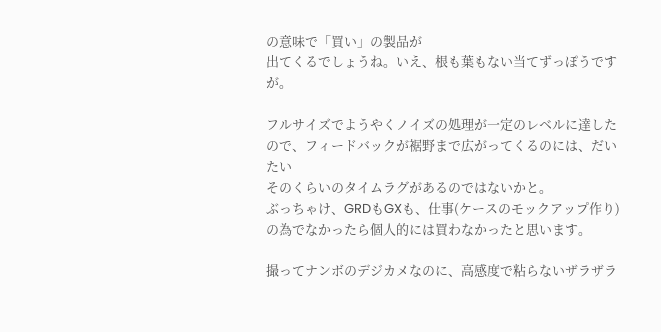の意味で「買い」の製品が
出てくるでしょうね。いえ、根も葉もない当てずっぽうですが。

フルサイズでようやくノイズの処理が一定のレベルに達した
ので、フィードバックが裾野まで広がってくるのには、だいたい
そのくらいのタイムラグがあるのではないかと。
ぶっちゃけ、GRDもGXも、仕事(ケースのモックアップ作り)
の為でなかったら個人的には買わなかったと思います。

撮ってナンボのデジカメなのに、高感度で粘らないザラザラ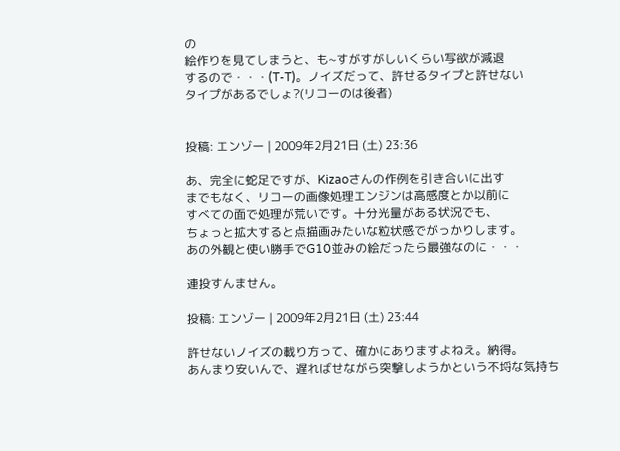の
絵作りを見てしまうと、も~すがすがしいくらい写欲が減退
するので・・・(T-T)。ノイズだって、許せるタイプと許せない
タイプがあるでしょ?(リコーのは後者)


投稿: エンゾー | 2009年2月21日 (土) 23:36

あ、完全に蛇足ですが、Kizaoさんの作例を引き合いに出す
までもなく、リコーの画像処理エンジンは高感度とか以前に
すべての面で処理が荒いです。十分光量がある状況でも、
ちょっと拡大すると点描画みたいな粒状感でがっかりします。
あの外観と使い勝手でG10並みの絵だったら最強なのに・・・

連投すんません。

投稿: エンゾー | 2009年2月21日 (土) 23:44

許せないノイズの載り方って、確かにありますよねえ。納得。
あんまり安いんで、遅ればせながら突撃しようかという不埒な気持ち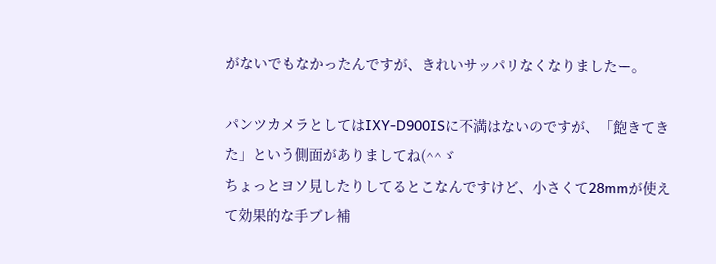がないでもなかったんですが、きれいサッパリなくなりましたー。

パンツカメラとしてはIXY-D900ISに不満はないのですが、「飽きてきた」という側面がありましてね(^^ゞ
ちょっとヨソ見したりしてるとこなんですけど、小さくて28mmが使えて効果的な手ブレ補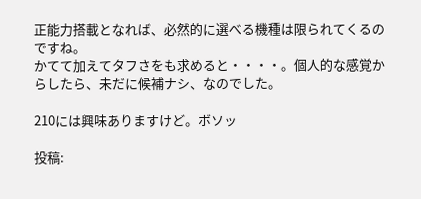正能力搭載となれば、必然的に選べる機種は限られてくるのですね。
かてて加えてタフさをも求めると・・・・。個人的な感覚からしたら、未だに候補ナシ、なのでした。

210には興味ありますけど。ボソッ

投稿: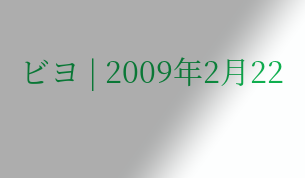ビヨ | 2009年2月22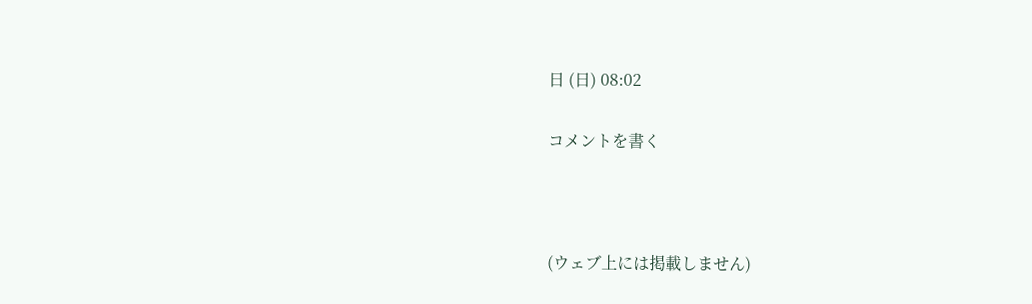日 (日) 08:02

コメントを書く



(ウェブ上には掲載しません)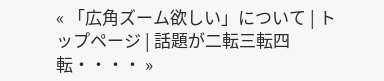« 「広角ズーム欲しい」について | トップページ | 話題が二転三転四転・・・・ »